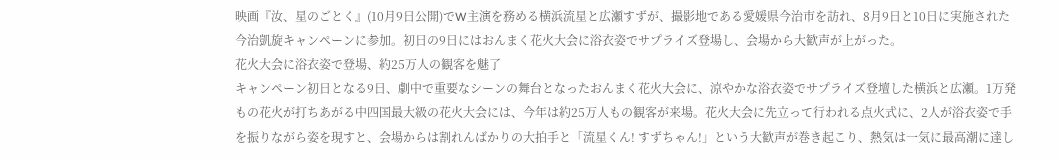映画『汝、星のごとく』(10月9日公開)でW主演を務める横浜流星と広瀬すずが、撮影地である愛媛県今治市を訪れ、8月9日と10日に実施された今治凱旋キャンペーンに参加。初日の9日にはおんまく花火大会に浴衣姿でサプライズ登場し、会場から大歓声が上がった。
花火大会に浴衣姿で登場、約25万人の観客を魅了
キャンペーン初日となる9日、劇中で重要なシーンの舞台となったおんまく花火大会に、涼やかな浴衣姿でサプライズ登壇した横浜と広瀬。1万発もの花火が打ちあがる中四国最大級の花火大会には、今年は約25万人もの観客が来場。花火大会に先立って行われる点火式に、2人が浴衣姿で手を振りながら姿を現すと、会場からは割れんばかりの大拍手と「流星くん! すずちゃん!」という大歓声が巻き起こり、熱気は一気に最高潮に達し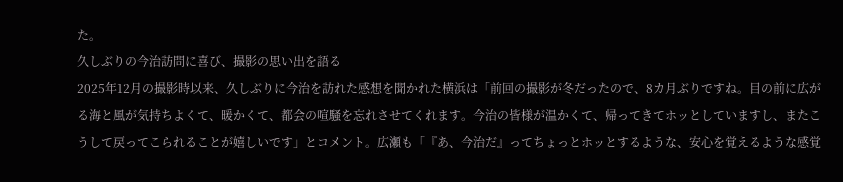た。
久しぶりの今治訪問に喜び、撮影の思い出を語る
2025年12月の撮影時以来、久しぶりに今治を訪れた感想を聞かれた横浜は「前回の撮影が冬だったので、8カ月ぶりですね。目の前に広がる海と風が気持ちよくて、暖かくて、都会の喧騒を忘れさせてくれます。今治の皆様が温かくて、帰ってきてホッとしていますし、またこうして戻ってこられることが嬉しいです」とコメント。広瀬も「『あ、今治だ』ってちょっとホッとするような、安心を覚えるような感覚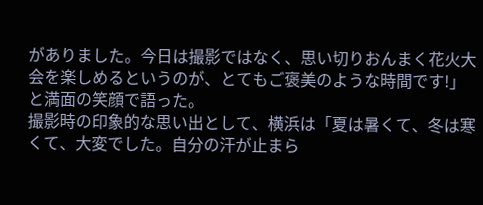がありました。今日は撮影ではなく、思い切りおんまく花火大会を楽しめるというのが、とてもご褒美のような時間です!」と満面の笑顔で語った。
撮影時の印象的な思い出として、横浜は「夏は暑くて、冬は寒くて、大変でした。自分の汗が止まら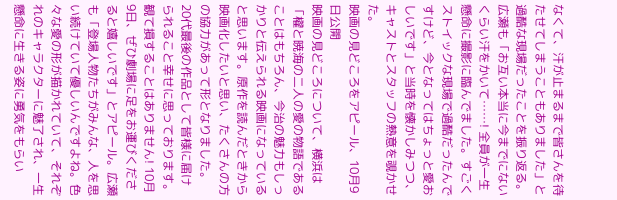なくて、汗が止まるまで皆さんを待たせてしまうこともありました」と過酷な現場だったことを振り返る。広瀬も「お互い本当に今までにないくらい汗をかいて……! 全員が一生懸命に撮影に臨んでました。すごくストイックな現場で過酷だったんですけど、今となってはちょっと愛おしいです」と当時を懐かしみつつ、キャストとスタッフの熱意を覗かせた。
映画の見どころをアピール、10月9日公開
映画の見どころについて、横浜は「櫂と暁海の二人の愛の物語であることはもちろん、今治の魅力もしっかりと伝えられる映画になっていると思います。原作を読んだときから映画化したいと思い、たくさんの方の協力があって形となりました。20代最後の作品として皆様に届けられること幸せに思っております。観て損することはありません! 10月9日、ぜひ劇場に足をお運びくださると嬉しいです」とアピール。広瀬も「登場人物たちがみんな、人を思い続けていて優しいんですよね。色々な愛の形が描かれていて、それぞれのキャラクターに魅了され、一生懸命に生きる姿に勇気をもらい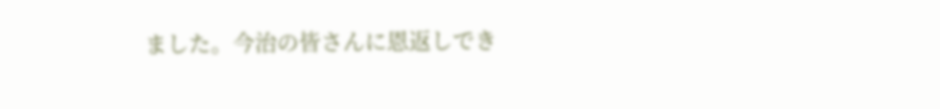ました。今治の皆さんに恩返しでき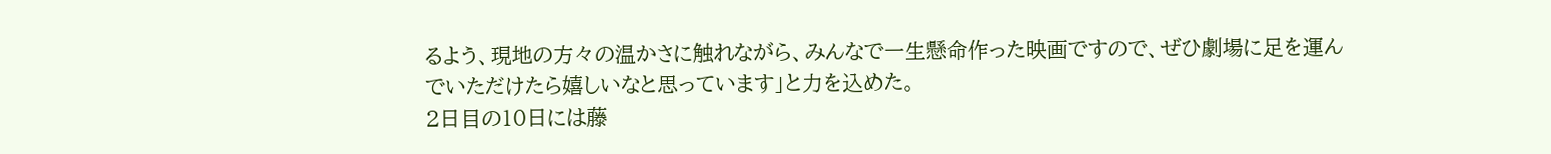るよう、現地の方々の温かさに触れながら、みんなで一生懸命作った映画ですので、ぜひ劇場に足を運んでいただけたら嬉しいなと思っています」と力を込めた。
2日目の10日には藤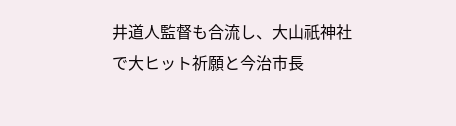井道人監督も合流し、大山祇神社で大ヒット祈願と今治市長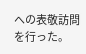への表敬訪問を行った。